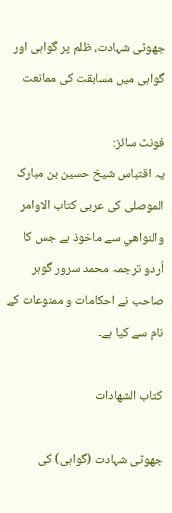جھوٹی شہادت، ظلم پر گواہی اور گواہی میں مسابقت کی ممانعت

فونٹ سائز:
یہ اقتباس شیخ حسین بن مبارک الموصلی کی عربی کتاب الاوامر والنواهي سے ماخوذ ہے جس کا اُردو ترجمہ محمد سرور گوہر صاحب نے احکامات و ممنوعات کے نام سے کیا ہے۔

کتاب الشهادات

جھوٹی شہادت (گواہی) کی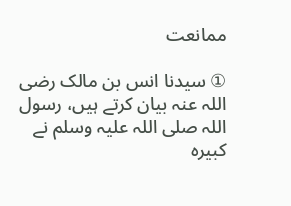ممانعت

① سیدنا انس بن مالک رضی اللہ عنہ بیان کرتے ہیں، رسول اللہ صلی اللہ علیہ وسلم نے کبیرہ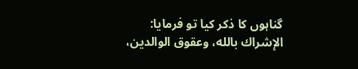گناہوں کا ذکر کیا تو فرمایا:
الإشراك بالله، وعقوق الوالدين،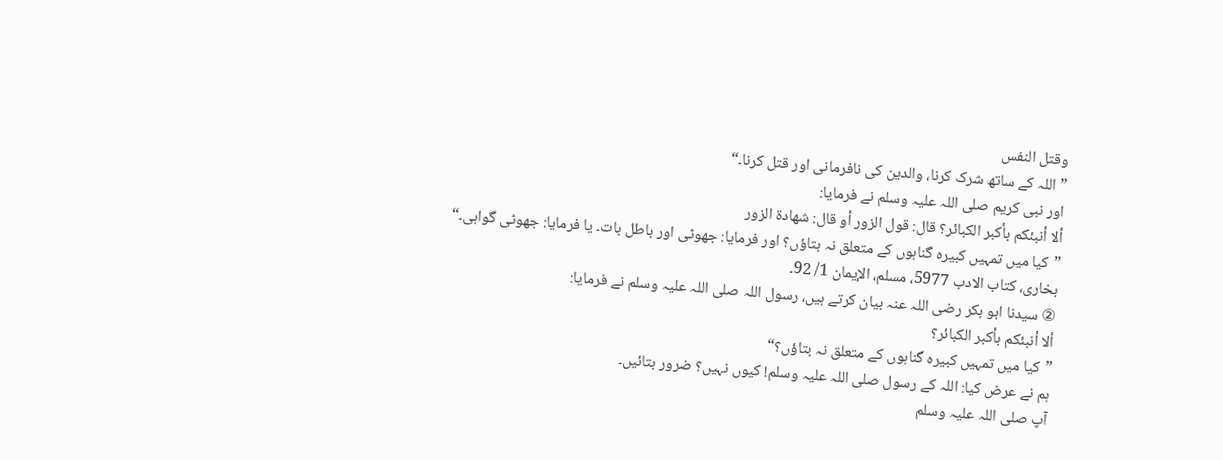وقتل النفس
”اللہ کے ساتھ شرک کرنا، والدین کی نافرمانی اور قتل کرنا۔“
اور نبی کریم صلی اللہ علیہ وسلم نے فرمایا:
ألا أنبئكم بأكبر الكبائر؟ قال: قول الزور أو قال: شهادة الزور
”کیا میں تمہیں کبیرہ گناہوں کے متعلق نہ بتاؤں؟ اور فرمایا: جھوٹی اور باطل بات۔ یا فرمایا: جھوٹی گواہی۔“
بخاری، کتاب الادب 5977، مسلم، الإيمان 1/ 92۔
② سیدنا ابو بکر رضی اللہ عنہ بیان کرتے ہیں، رسول اللہ صلی اللہ علیہ وسلم نے فرمایا:
ألا أنبئكم بأكبر الكبائر؟
”کیا میں تمہیں کبیرہ گناہوں کے متعلق نہ بتاؤں؟“
ہم نے عرض کیا: اللہ کے رسول صلی اللہ علیہ وسلم! کیوں نہیں؟ ضرور بتائیں۔
آپ صلی اللہ علیہ وسلم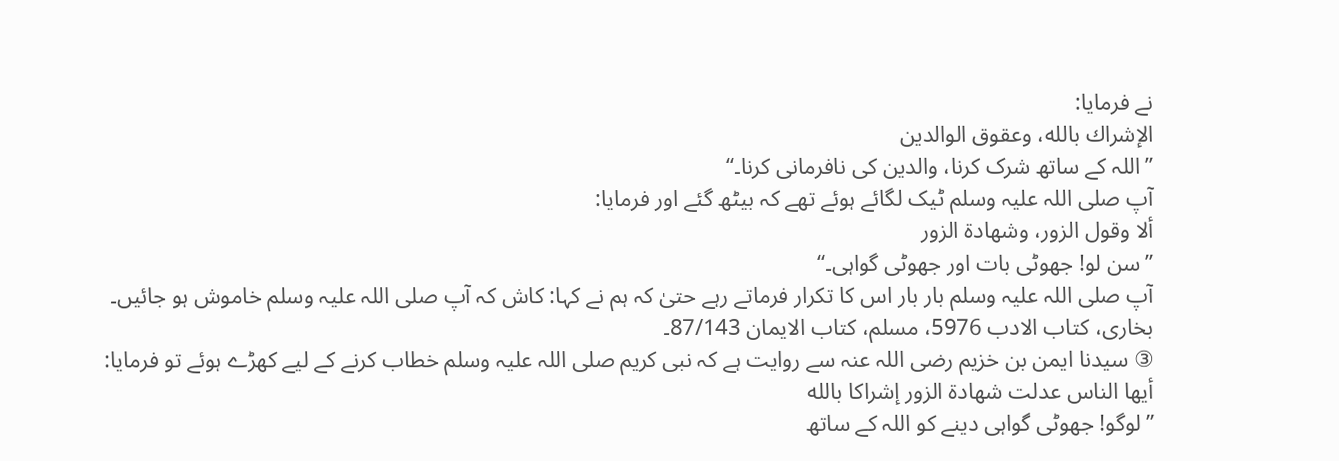نے فرمایا:
الإشراك بالله، وعقوق الوالدين
”اللہ کے ساتھ شرک کرنا، والدین کی نافرمانی کرنا۔“
آپ صلی اللہ علیہ وسلم ٹیک لگائے ہوئے تھے کہ بیٹھ گئے اور فرمایا:
ألا وقول الزور، وشهادة الزور
”سن لو! جھوٹی بات اور جھوٹی گواہی۔“
آپ صلی اللہ علیہ وسلم بار بار اس کا تکرار فرماتے رہے حتیٰ کہ ہم نے کہا: کاش کہ آپ صلی اللہ علیہ وسلم خاموش ہو جائیں۔
بخاری، کتاب الادب 5976، مسلم، کتاب الايمان 87/143۔
③ سیدنا ایمن بن خزیم رضی اللہ عنہ سے روایت ہے کہ نبی کریم صلی اللہ علیہ وسلم خطاب کرنے کے لیے کھڑے ہوئے تو فرمایا:
أيها الناس عدلت شهادة الزور إشراكا بالله
”لوگو! جھوٹی گواہی دینے کو اللہ کے ساتھ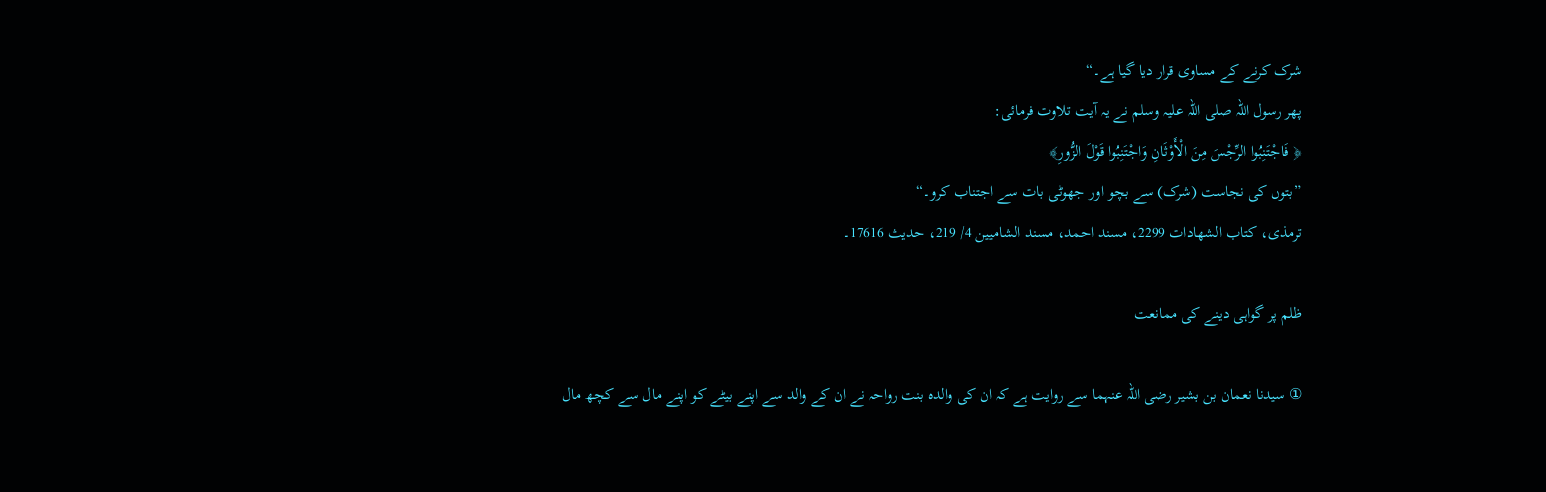شرک کرنے کے مساوی قرار دیا گیا ہے۔“
پھر رسول اللہ صلی اللہ علیہ وسلم نے یہ آیت تلاوت فرمائی:
﴿ فَاجْتَنِبُوا الرِّجْسَ مِنَ الْأَوْثَانِ وَاجْتَنِبُوا قَوْلَ الزُّورِ﴾
”بتوں کی نجاست (شرک) سے بچو اور جھوٹی بات سے اجتناب کرو۔“
ترمذی، کتاب الشهادات 2299، مسند احمد، مسند الشامیین 4/ 219، حدیث 17616۔

ظلم پر گواہی دینے کی ممانعت

① سیدنا نعمان بن بشیر رضی اللہ عنہما سے روایت ہے کہ ان کی والدہ بنت رواحہ نے ان کے والد سے اپنے بیٹے کو اپنے مال سے کچھ مال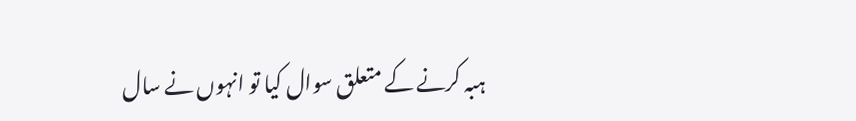ہبہ کرنے کے متعلق سوال کیا تو انہوں نے سال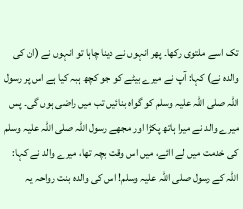تک اسے ملتوی رکھا۔ پھر انہوں نے دینا چاہا تو انہوں نے (ان کی والدہ نے) کہا: آپ نے میرے بیٹے کو جو کچھ ہبہ کیا ہے اس پر رسول اللہ صلی اللہ علیہ وسلم کو گواہ بنائیں تب میں راضی ہوں گی۔ پس میرے والد نے میرا ہاتھ پکڑا اور مجھے رسول اللہ صلی اللہ علیہ وسلم کی خدمت میں لے اائے، میں اس وقت بچہ تھا، میرے والد نے کہا: اللہ کے رسول صلی اللہ علیہ وسلم! اس کی والدہ بنت رواحہ یہ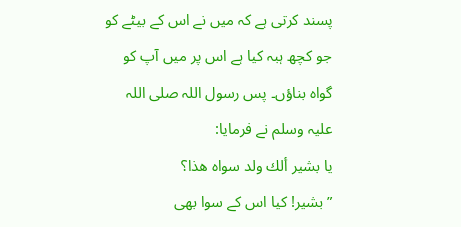پسند کرتی ہے کہ میں نے اس کے بیٹے کو جو کچھ ہبہ کیا ہے اس پر میں آپ کو گواہ بناؤں۔ پس رسول اللہ صلی اللہ علیہ وسلم نے فرمایا:
يا بشير ألك ولد سواه هذا؟
”بشیر! کیا اس کے سوا بھی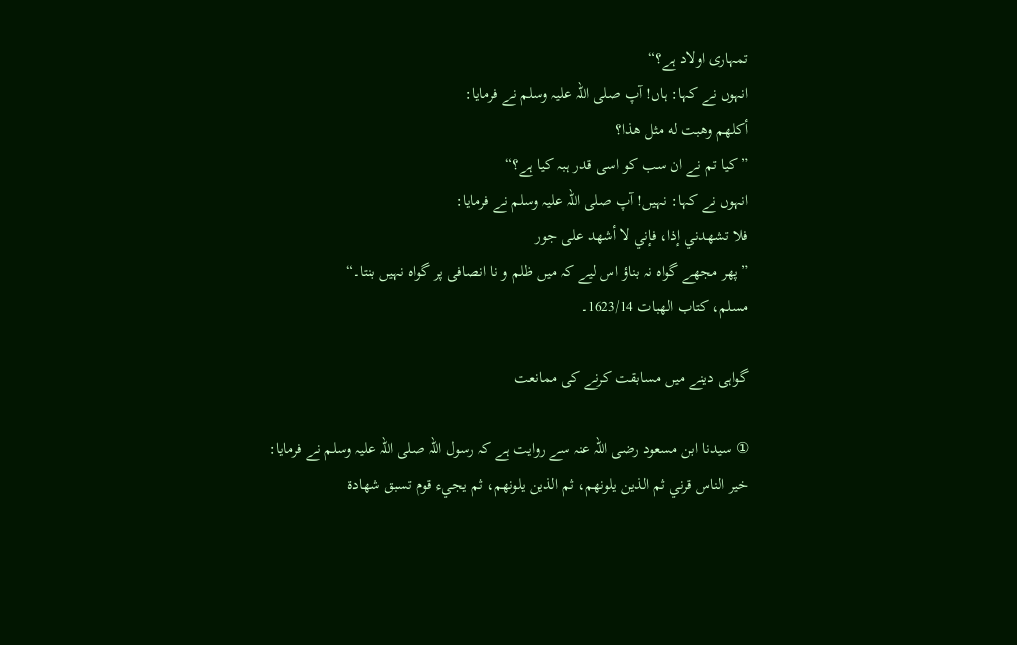تمہاری اولاد ہے؟“
انہوں نے کہا: ہاں! آپ صلی اللہ علیہ وسلم نے فرمایا:
أكلهم وهبت له مثل هذا؟
”کیا تم نے ان سب کو اسی قدر ہبہ کیا ہے؟“
انہوں نے کہا: نہیں! آپ صلی اللہ علیہ وسلم نے فرمایا:
فلا تشهدني إذا، فإني لا أشهد على جور
”پھر مجھے گواہ نہ بناؤ اس لیے کہ میں ظلم و نا انصافی پر گواہ نہیں بنتا۔“
مسلم، کتاب الهبات 1623/14۔

گواہی دینے میں مسابقت کرنے کی ممانعت

① سیدنا ابن مسعود رضی اللہ عنہ سے روایت ہے کہ رسول اللہ صلی اللہ علیہ وسلم نے فرمایا:
خير الناس قرني ثم الذين يلونهم، ثم الذين يلونهم، ثم يجيء قوم تسبق شهادة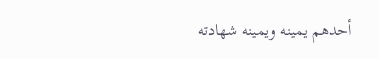أحدهم يمينه ويمينه شهادته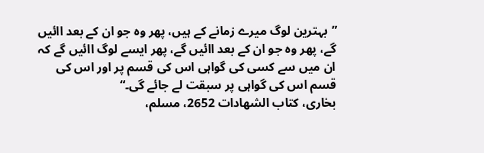”بہترین لوگ میرے زمانے کے ہیں، پھر وہ جو ان کے بعد اائیں گے، پھر وہ جو ان کے بعد اائیں گے، پھر ایسے لوگ اائیں گے کہ ان میں سے کسی کی گواہی اس کی قسم پر اور اس کی قسم اس کی گواہی پر سبقت لے جائے گی۔“
بخاری، کتاب الشهادات 2652، مسلم،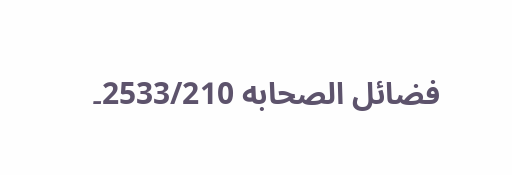فضائل الصحابه 2533/210۔